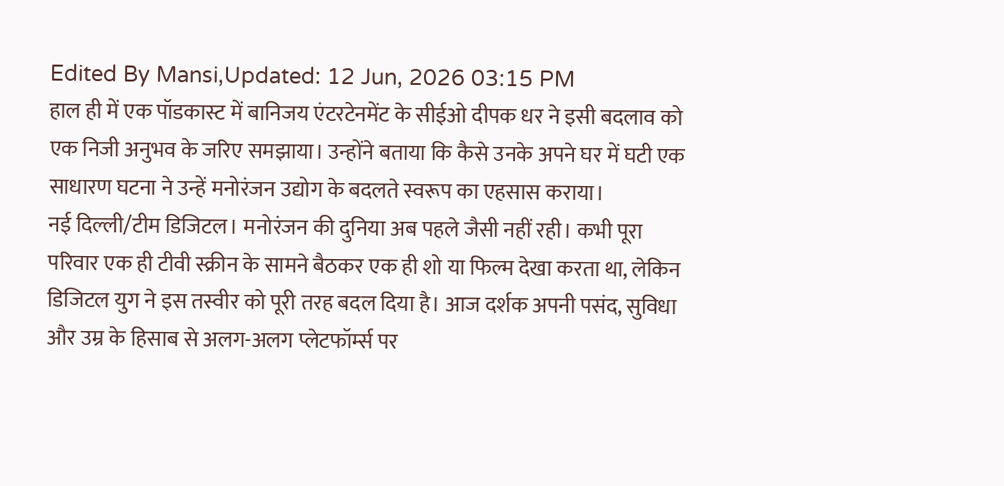Edited By Mansi,Updated: 12 Jun, 2026 03:15 PM
हाल ही में एक पॉडकास्ट में बानिजय एंटरटेनमेंट के सीईओ दीपक धर ने इसी बदलाव को एक निजी अनुभव के जरिए समझाया। उन्होंने बताया कि कैसे उनके अपने घर में घटी एक साधारण घटना ने उन्हें मनोरंजन उद्योग के बदलते स्वरूप का एहसास कराया।
नई दिल्ली/टीम डिजिटल। मनोरंजन की दुनिया अब पहले जैसी नहीं रही। कभी पूरा परिवार एक ही टीवी स्क्रीन के सामने बैठकर एक ही शो या फिल्म देखा करता था, लेकिन डिजिटल युग ने इस तस्वीर को पूरी तरह बदल दिया है। आज दर्शक अपनी पसंद, सुविधा और उम्र के हिसाब से अलग-अलग प्लेटफॉर्म्स पर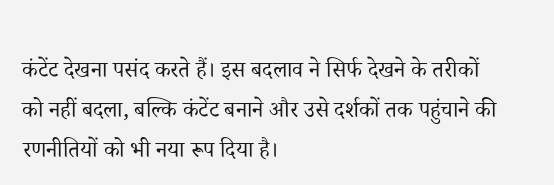कंटेंट देखना पसंद करते हैं। इस बदलाव ने सिर्फ देखने के तरीकों को नहीं बदला, बल्कि कंटेंट बनाने और उसे दर्शकों तक पहुंचाने की रणनीतियों को भी नया रूप दिया है।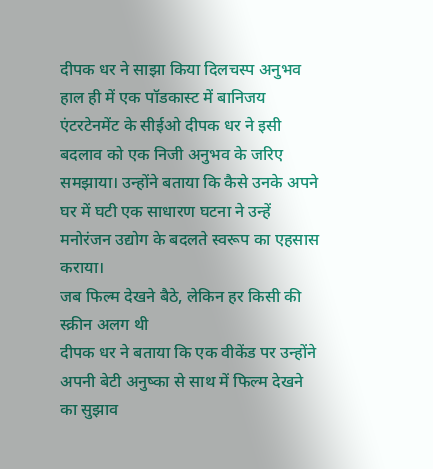दीपक धर ने साझा किया दिलचस्प अनुभव
हाल ही में एक पॉडकास्ट में बानिजय एंटरटेनमेंट के सीईओ दीपक धर ने इसी बदलाव को एक निजी अनुभव के जरिए समझाया। उन्होंने बताया कि कैसे उनके अपने घर में घटी एक साधारण घटना ने उन्हें मनोरंजन उद्योग के बदलते स्वरूप का एहसास कराया।
जब फिल्म देखने बैठे, लेकिन हर किसी की स्क्रीन अलग थी
दीपक धर ने बताया कि एक वीकेंड पर उन्होंने अपनी बेटी अनुष्का से साथ में फिल्म देखने का सुझाव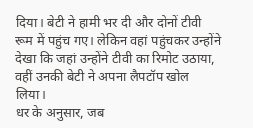दिया। बेटी ने हामी भर दी और दोनों टीवी रूम में पहुंच गए। लेकिन वहां पहुंचकर उन्होंने देखा कि जहां उन्होंने टीवी का रिमोट उठाया, वहीं उनकी बेटी ने अपना लैपटॉप खोल लिया।
धर के अनुसार, जब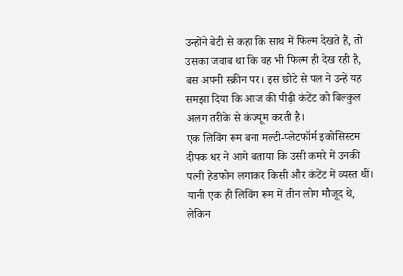उन्होंने बेटी से कहा कि साथ में फिल्म देखते हैं, तो उसका जवाब था कि वह भी फिल्म ही देख रही है, बस अपनी स्क्रीन पर। इस छोटे से पल ने उन्हें यह समझा दिया कि आज की पीढ़ी कंटेंट को बिल्कुल अलग तरीके से कंज्यूम करती है।
एक लिविंग रूम बना मल्टी-प्लेटफॉर्म इकोसिस्टम
दीपक धर ने आगे बताया कि उसी कमरे में उनकी पत्नी हेडफोन लगाकर किसी और कंटेंट में व्यस्त थीं। यानी एक ही लिविंग रूम में तीन लोग मौजूद थे, लेकिन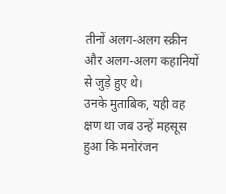तीनों अलग-अलग स्क्रीन और अलग-अलग कहानियों से जुड़े हुए थे।
उनके मुताबिक, यही वह क्षण था जब उन्हें महसूस हुआ कि मनोरंजन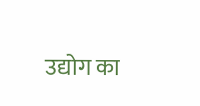उद्योग का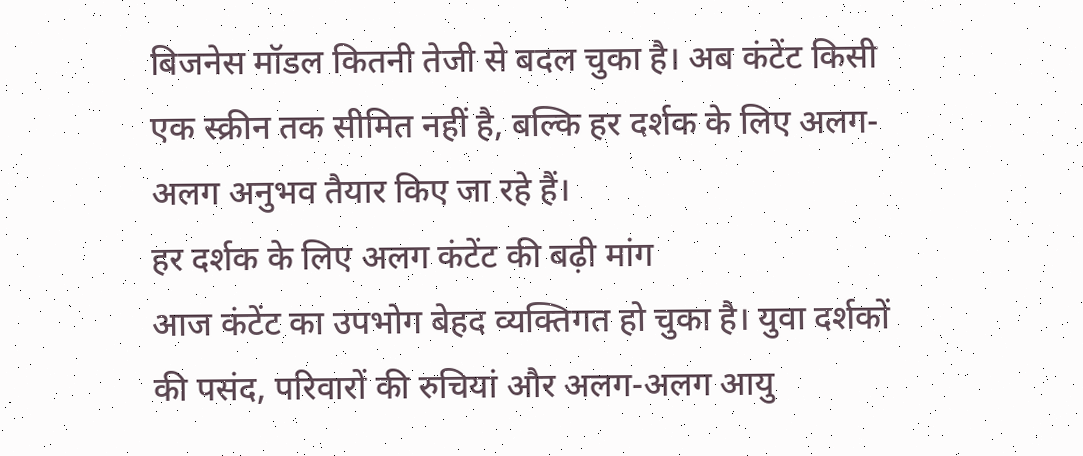बिजनेस मॉडल कितनी तेजी से बदल चुका है। अब कंटेंट किसी एक स्क्रीन तक सीमित नहीं है, बल्कि हर दर्शक के लिए अलग-अलग अनुभव तैयार किए जा रहे हैं।
हर दर्शक के लिए अलग कंटेंट की बढ़ी मांग
आज कंटेंट का उपभोग बेहद व्यक्तिगत हो चुका है। युवा दर्शकों की पसंद, परिवारों की रुचियां और अलग-अलग आयु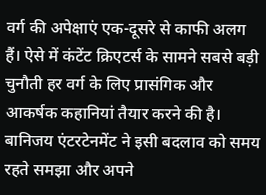वर्ग की अपेक्षाएं एक-दूसरे से काफी अलग हैं। ऐसे में कंटेंट क्रिएटर्स के सामने सबसे बड़ी चुनौती हर वर्ग के लिए प्रासंगिक और आकर्षक कहानियां तैयार करने की है।
बानिजय एंटरटेनमेंट ने इसी बदलाव को समय रहते समझा और अपने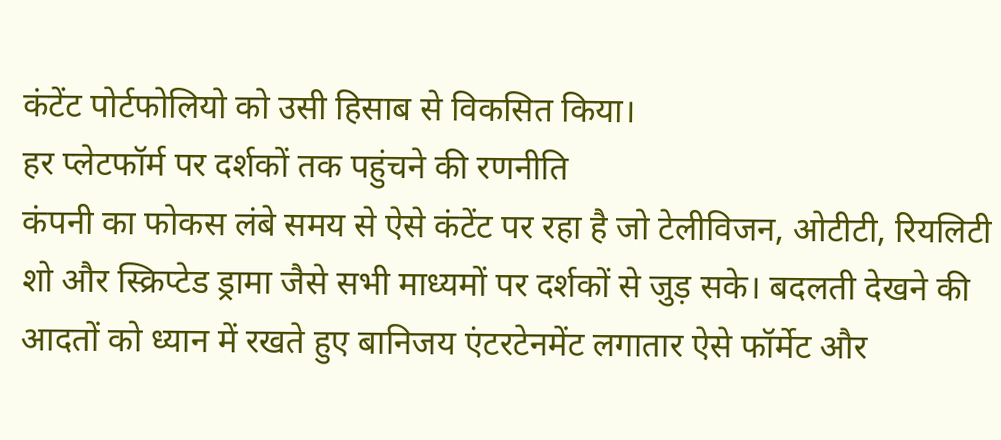कंटेंट पोर्टफोलियो को उसी हिसाब से विकसित किया।
हर प्लेटफॉर्म पर दर्शकों तक पहुंचने की रणनीति
कंपनी का फोकस लंबे समय से ऐसे कंटेंट पर रहा है जो टेलीविजन, ओटीटी, रियलिटी शो और स्क्रिप्टेड ड्रामा जैसे सभी माध्यमों पर दर्शकों से जुड़ सके। बदलती देखने की आदतों को ध्यान में रखते हुए बानिजय एंटरटेनमेंट लगातार ऐसे फॉर्मेट और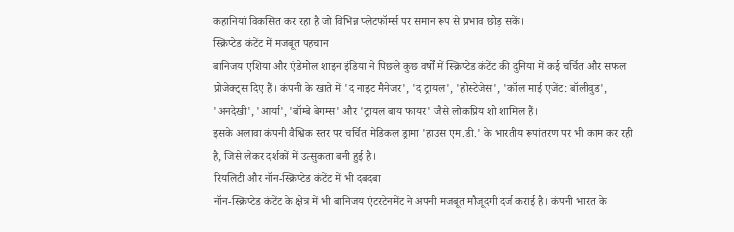कहानियां विकसित कर रहा है जो विभिन्न प्लेटफॉर्म्स पर समान रूप से प्रभाव छोड़ सकें।
स्क्रिप्टेड कंटेंट में मजबूत पहचान
बानिजय एशिया और एंडेमोल शाइन इंडिया ने पिछले कुछ वर्षों में स्क्रिप्टेड कंटेंट की दुनिया में कई चर्चित और सफल प्रोजेक्ट्स दिए हैं। कंपनी के खाते में 'द नाइट मैनेजर', 'द ट्रायल', 'होस्टेजेस', 'कॉल माई एजेंट: बॉलीवुड', 'अनदेखी', 'आर्या', 'बॉम्बे बेगम्स' और 'ट्रायल बाय फायर' जैसे लोकप्रिय शो शामिल हैं।
इसके अलावा कंपनी वैश्विक स्तर पर चर्चित मेडिकल ड्रामा 'हाउस एम.डी.' के भारतीय रूपांतरण पर भी काम कर रही है, जिसे लेकर दर्शकों में उत्सुकता बनी हुई है।
रियलिटी और नॉन-स्क्रिप्टेड कंटेंट में भी दबदबा
नॉन-स्क्रिप्टेड कंटेंट के क्षेत्र में भी बानिजय एंटरटेनमेंट ने अपनी मजबूत मौजूदगी दर्ज कराई है। कंपनी भारत के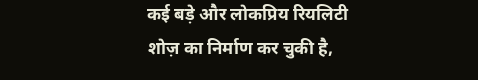कई बड़े और लोकप्रिय रियलिटी शोज़ का निर्माण कर चुकी है,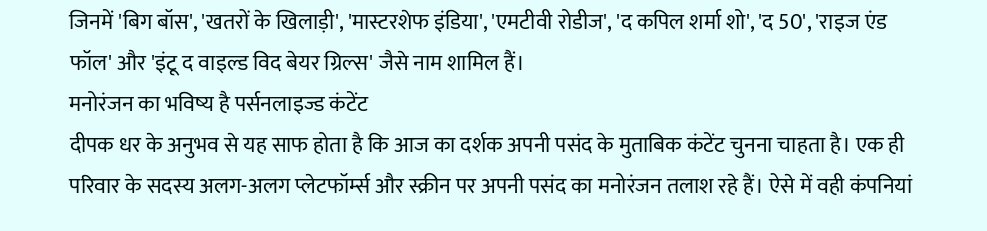जिनमें 'बिग बॉस', 'खतरों के खिलाड़ी', 'मास्टरशेफ इंडिया', 'एमटीवी रोडीज', 'द कपिल शर्मा शो', 'द 50', 'राइज एंड फॉल' और 'इंटू द वाइल्ड विद बेयर ग्रिल्स' जैसे नाम शामिल हैं।
मनोरंजन का भविष्य है पर्सनलाइज्ड कंटेंट
दीपक धर के अनुभव से यह साफ होता है कि आज का दर्शक अपनी पसंद के मुताबिक कंटेंट चुनना चाहता है। एक ही परिवार के सदस्य अलग-अलग प्लेटफॉर्म्स और स्क्रीन पर अपनी पसंद का मनोरंजन तलाश रहे हैं। ऐसे में वही कंपनियां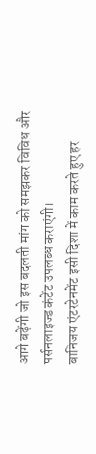आगे बढ़ेंगी जो इस बदलती मांग को समझकर विविध और पर्सनलाइज्ड कंटेंट उपलब्ध कराएंगी।
बानिजय एंटरटेनमेंट इसी दिशा में काम करते हुए हर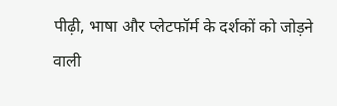पीढ़ी, भाषा और प्लेटफॉर्म के दर्शकों को जोड़ने वाली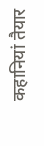कहानियां तैयार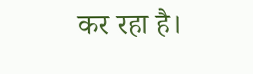कर रहा है।